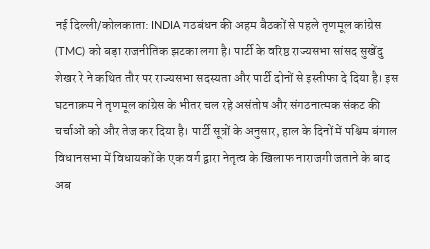नई दिल्ली/कोलकाता: INDIA गठबंधन की अहम बैठकों से पहले तृणमूल कांग्रेस (TMC) को बड़ा राजनीतिक झटका लगा है। पार्टी के वरिष्ठ राज्यसभा सांसद सुखेंदु शेखर रे ने कथित तौर पर राज्यसभा सदस्यता और पार्टी दोनों से इस्तीफा दे दिया है। इस घटनाक्रम ने तृणमूल कांग्रेस के भीतर चल रहे असंतोष और संगठनात्मक संकट की चर्चाओं को और तेज कर दिया है। पार्टी सूत्रों के अनुसार, हाल के दिनों में पश्चिम बंगाल विधानसभा में विधायकों के एक वर्ग द्वारा नेतृत्व के खिलाफ नाराजगी जताने के बाद अब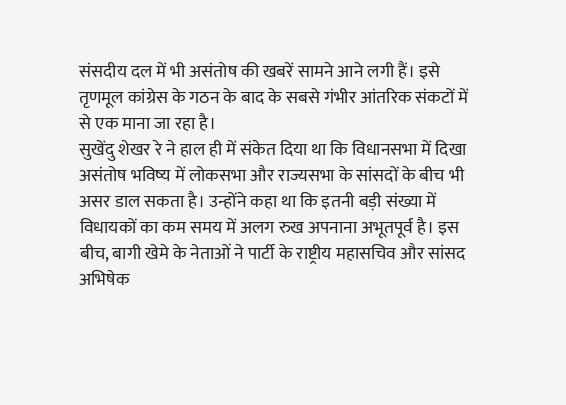संसदीय दल में भी असंतोष की खबरें सामने आने लगी हैं। इसे तृणमूल कांग्रेस के गठन के बाद के सबसे गंभीर आंतरिक संकटों में से एक माना जा रहा है।
सुखेंदु शेखर रे ने हाल ही में संकेत दिया था कि विधानसभा में दिखा असंतोष भविष्य में लोकसभा और राज्यसभा के सांसदों के बीच भी असर डाल सकता है। उन्होंने कहा था कि इतनी बड़ी संख्या में विधायकों का कम समय में अलग रुख अपनाना अभूतपूर्व है। इस बीच, बागी खेमे के नेताओं ने पार्टी के राष्ट्रीय महासचिव और सांसद अभिषेक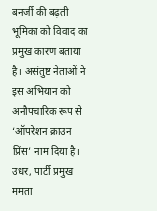बनर्जी की बढ़ती भूमिका को विवाद का प्रमुख कारण बताया है। असंतुष्ट नेताओं ने इस अभियान को अनौपचारिक रूप से ‘ऑपरेशन क्राउन प्रिंस’ नाम दिया है।
उधर, पार्टी प्रमुख ममता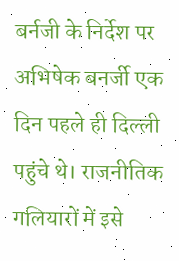बर्नजी के निर्देश पर अभिषेक बनर्जी एक दिन पहले ही दिल्ली पहुंचे थे। राजनीतिक गलियारों में इसे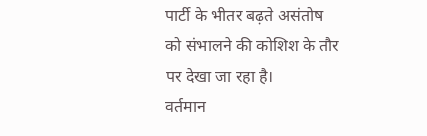पार्टी के भीतर बढ़ते असंतोष को संभालने की कोशिश के तौर पर देखा जा रहा है।
वर्तमान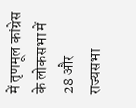में तृणमूल कांग्रेस के लोकसभा में 28 और राज्यसभा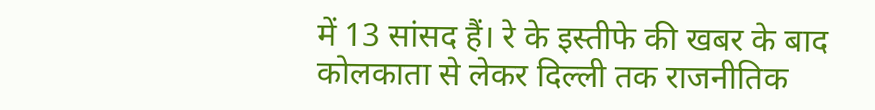में 13 सांसद हैं। रे के इस्तीफे की खबर के बाद कोलकाता से लेकर दिल्ली तक राजनीतिक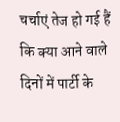चर्चाएं तेज हो गई हैं कि क्या आने वाले दिनों में पार्टी के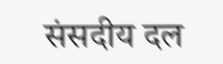संसदीय दल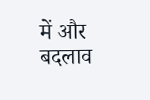में और बदलाव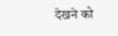देखने को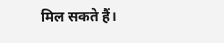मिल सकते हैं।